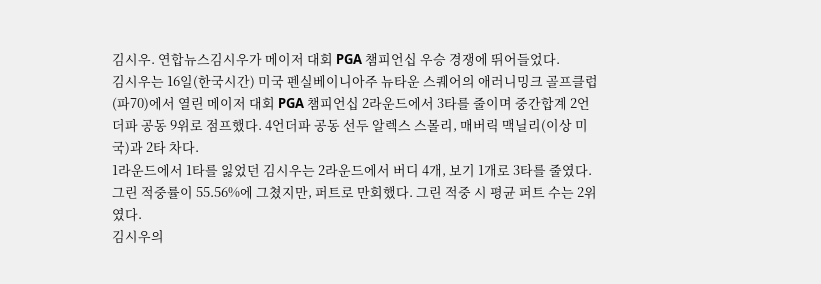김시우. 연합뉴스김시우가 메이저 대회 PGA 챔피언십 우승 경쟁에 뛰어들었다.
김시우는 16일(한국시간) 미국 펜실베이니아주 뉴타운 스퀘어의 애러니밍크 골프클럽(파70)에서 열린 메이저 대회 PGA 챔피언십 2라운드에서 3타를 줄이며 중간합계 2언더파 공동 9위로 점프했다. 4언더파 공동 선두 알렉스 스몰리, 매버릭 맥닐리(이상 미국)과 2타 차다.
1라운드에서 1타를 잃었던 김시우는 2라운드에서 버디 4개, 보기 1개로 3타를 줄였다. 그린 적중률이 55.56%에 그쳤지만, 퍼트로 만회했다. 그린 적중 시 평균 퍼트 수는 2위였다.
김시우의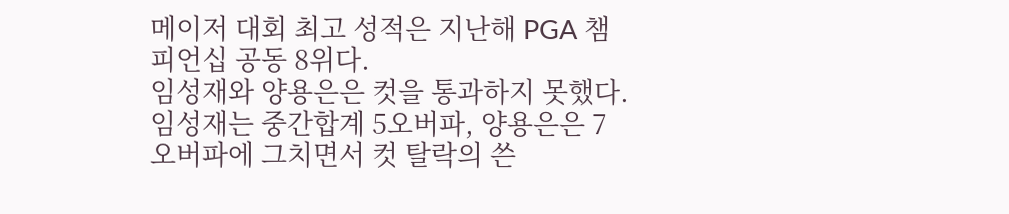메이저 대회 최고 성적은 지난해 PGA 챔피언십 공동 8위다.
임성재와 양용은은 컷을 통과하지 못했다. 임성재는 중간합계 5오버파, 양용은은 7오버파에 그치면서 컷 탈락의 쓴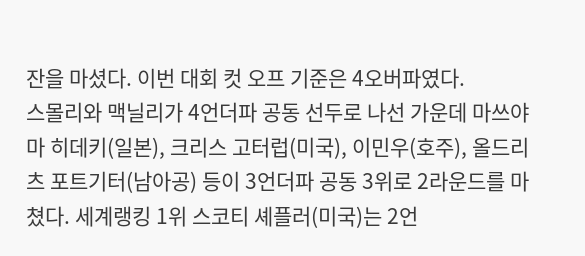잔을 마셨다. 이번 대회 컷 오프 기준은 4오버파였다.
스몰리와 맥닐리가 4언더파 공동 선두로 나선 가운데 마쓰야마 히데키(일본), 크리스 고터럽(미국), 이민우(호주), 올드리츠 포트기터(남아공) 등이 3언더파 공동 3위로 2라운드를 마쳤다. 세계랭킹 1위 스코티 셰플러(미국)는 2언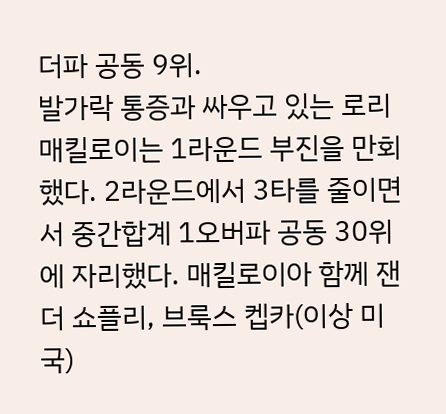더파 공동 9위.
발가락 통증과 싸우고 있는 로리 매킬로이는 1라운드 부진을 만회했다. 2라운드에서 3타를 줄이면서 중간합계 1오버파 공동 30위에 자리했다. 매킬로이아 함께 잰더 쇼플리, 브룩스 켑카(이상 미국)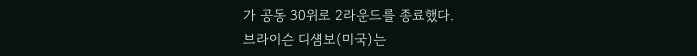가 공동 30위로 2라운드를 종료했다.
브라이슨 디섐보(미국)는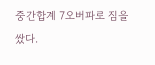중간합계 7오버파로 짐을 쌌다.